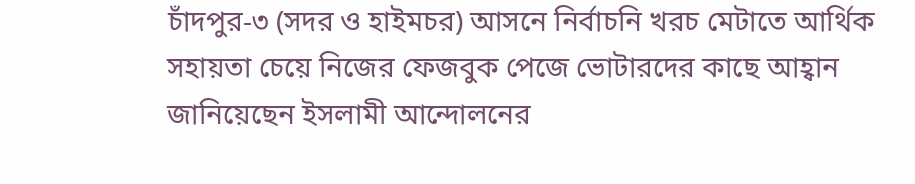চাঁদপুর-৩ (সদর ও হাইমচর) আসনে নির্বাচনি খরচ মেটাতে আর্থিক সহায়তা চেয়ে নিজের ফেজবুক পেজে ভোটারদের কাছে আহ্বান জানিয়েছেন ইসলামী আন্দোলনের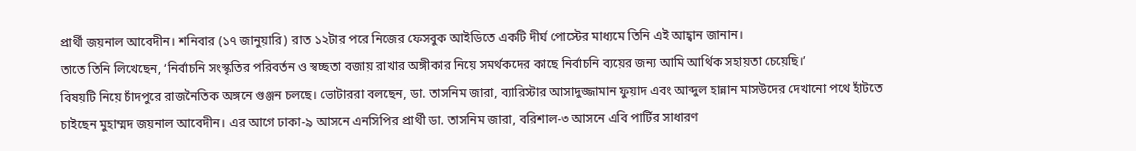প্রার্থী জয়নাল আবেদীন। শনিবার (১৭ জানুয়ারি) রাত ১২টার পরে নিজের ফেসবুক আইডিতে একটি দীর্ঘ পোস্টের মাধ্যমে তিনি এই আহ্বান জানান।
তাতে তিনি লিখেছেন, ‘নির্বাচনি সংস্কৃতির পরিবর্তন ও স্বচ্ছতা বজায় রাখার অঙ্গীকার নিয়ে সমর্থকদের কাছে নির্বাচনি ব্যয়ের জন্য আমি আর্থিক সহায়তা চেয়েছি।’
বিষয়টি নিয়ে চাঁদপুরে রাজনৈতিক অঙ্গনে গুঞ্জন চলছে। ভোটাররা বলছেন, ডা. তাসনিম জারা, ব্যারিস্টার আসাদুজ্জামান ফুয়াদ এবং আব্দুল হান্নান মাসউদের দেখানো পথে হাঁটতে চাইছেন মুহাম্মদ জয়নাল আবেদীন। এর আগে ঢাকা-৯ আসনে এনসিপির প্রার্থী ডা. তাসনিম জারা, বরিশাল-৩ আসনে এবি পার্টির সাধারণ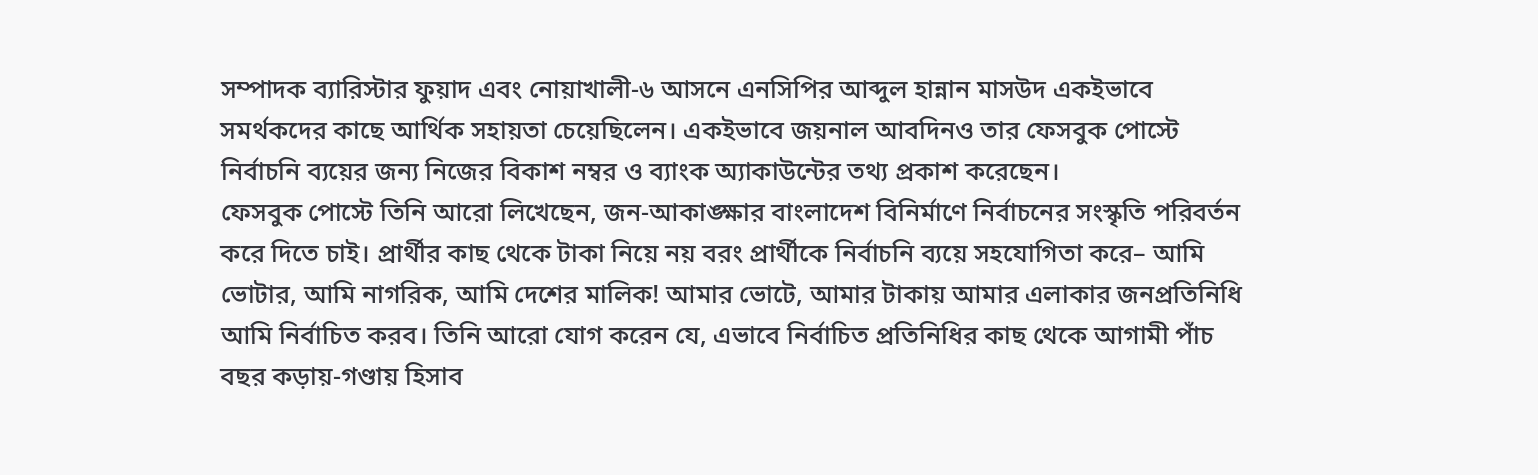সম্পাদক ব্যারিস্টার ফুয়াদ এবং নোয়াখালী-৬ আসনে এনসিপির আব্দুল হান্নান মাসউদ একইভাবে সমর্থকদের কাছে আর্থিক সহায়তা চেয়েছিলেন। একইভাবে জয়নাল আবদিনও তার ফেসবুক পোস্টে নির্বাচনি ব্যয়ের জন্য নিজের বিকাশ নম্বর ও ব্যাংক অ্যাকাউন্টের তথ্য প্রকাশ করেছেন।
ফেসবুক পোস্টে তিনি আরো লিখেছেন, জন-আকাঙ্ক্ষার বাংলাদেশ বিনির্মাণে নির্বাচনের সংস্কৃতি পরিবর্তন করে দিতে চাই। প্রার্থীর কাছ থেকে টাকা নিয়ে নয় বরং প্রার্থীকে নির্বাচনি ব্যয়ে সহযোগিতা করে– আমি ভোটার, আমি নাগরিক, আমি দেশের মালিক! আমার ভোটে, আমার টাকায় আমার এলাকার জনপ্রতিনিধি আমি নির্বাচিত করব। তিনি আরো যোগ করেন যে, এভাবে নির্বাচিত প্রতিনিধির কাছ থেকে আগামী পাঁচ বছর কড়ায়-গণ্ডায় হিসাব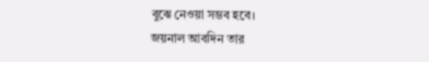বুঝে নেওয়া সম্ভব হবে।
জয়নাল আবদিন তার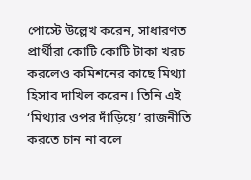পোস্টে উল্লেখ করেন, সাধারণত প্রার্থীরা কোটি কোটি টাকা খরচ করলেও কমিশনের কাছে মিথ্যা হিসাব দাখিল করেন। তিনি এই ‘মিথ্যার ওপর দাঁড়িয়ে’ রাজনীতি করতে চান না বলে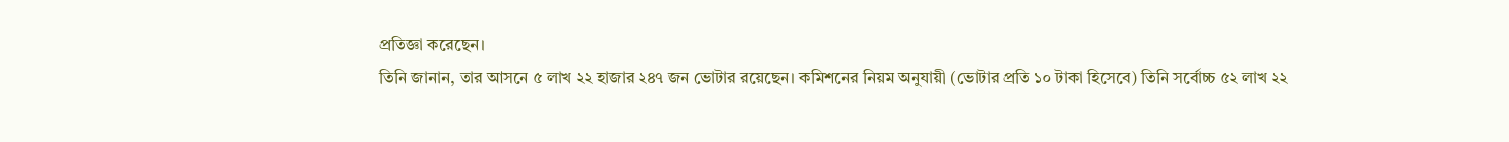প্রতিজ্ঞা করেছেন।
তিনি জানান, তার আসনে ৫ লাখ ২২ হাজার ২৪৭ জন ভোটার রয়েছেন। কমিশনের নিয়ম অনুযায়ী (ভোটার প্রতি ১০ টাকা হিসেবে) তিনি সর্বোচ্চ ৫২ লাখ ২২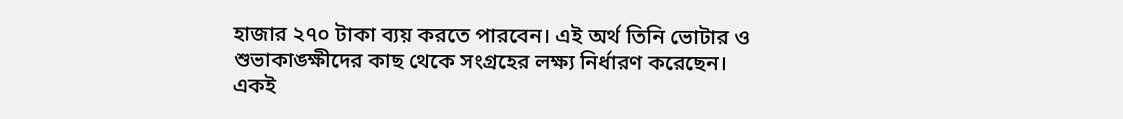হাজার ২৭০ টাকা ব্যয় করতে পারবেন। এই অর্থ তিনি ভোটার ও শুভাকাঙ্ক্ষীদের কাছ থেকে সংগ্রহের লক্ষ্য নির্ধারণ করেছেন।
একই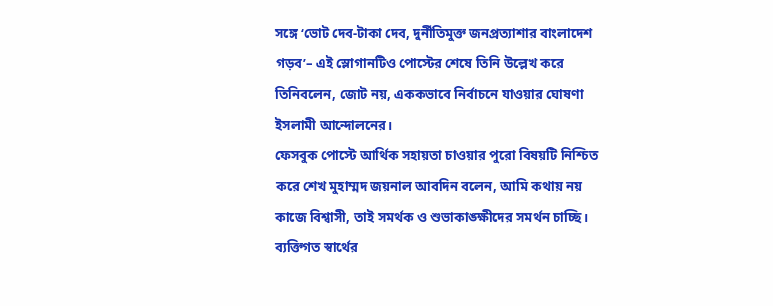সঙ্গে ‘ভোট দেব-টাকা দেব, দুর্নীতিমুক্ত জনপ্রত্যাশার বাংলাদেশ গড়ব’– এই স্লোগানটিও পোস্টের শেষে তিনি উল্লেখ করে তিনিবলেন, জোট নয়, এককভাবে নির্বাচনে যাওয়ার ঘোষণা ইসলামী আন্দোলনের।
ফেসবুক পোস্টে আর্থিক সহায়তা চাওয়ার পুরো বিষয়টি নিশ্চিত করে শেখ মুহাম্মদ জয়নাল আবদিন বলেন, আমি কথায় নয় কাজে বিশ্বাসী, তাই সমর্থক ও শুভাকাঙ্ক্ষীদের সমর্থন চাচ্ছি।
ব্যক্তিগত স্বার্থের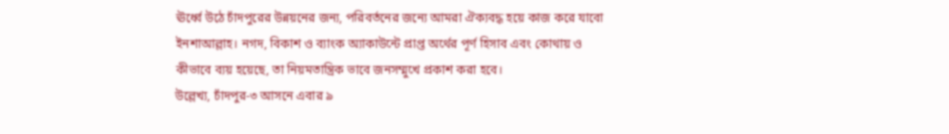ঊর্ধ্বে উঠে চাঁদপুরের উন্নয়নের জন্য, পরিবর্তনের জন্যে আমরা ঐক্যবদ্ধ হয়ে কাজ করে যাবো ইনশাআল্লাহ। নগদ, বিকাশ ও ব্যাংক অ্যাকাউন্টে প্রাপ্ত অর্থের পূর্ণ হিসাব এবং কোথায় ও কীভাবে ব্যয় হয়েছে, তা নিয়মতান্ত্রিক ভাবে জনসম্মুখে প্রকাশ করা হবে।
উল্লেখ্য, চাঁদপুর-৩ আসনে এবার ৯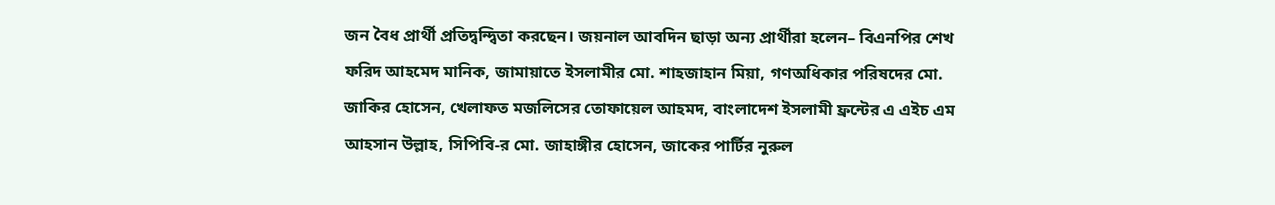জন বৈধ প্রার্থী প্রতিদ্বন্দ্বিতা করছেন। জয়নাল আবদিন ছাড়া অন্য প্রার্থীরা হলেন– বিএনপির শেখ ফরিদ আহমেদ মানিক, জামায়াতে ইসলামীর মো. শাহজাহান মিয়া, গণঅধিকার পরিষদের মো. জাকির হোসেন, খেলাফত মজলিসের তোফায়েল আহমদ, বাংলাদেশ ইসলামী ফ্রন্টের এ এইচ এম আহসান উল্লাহ, সিপিবি-র মো. জাহাঙ্গীর হোসেন, জাকের পার্টির নুরুল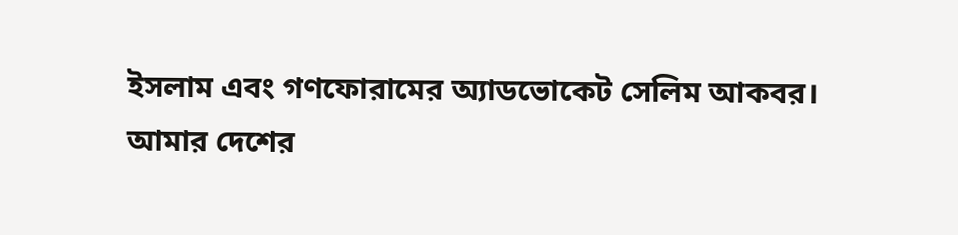ইসলাম এবং গণফোরামের অ্যাডভোকেট সেলিম আকবর।
আমার দেশের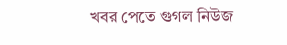খবর পেতে গুগল নিউজ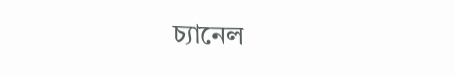চ্যানেল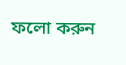ফলো করুন